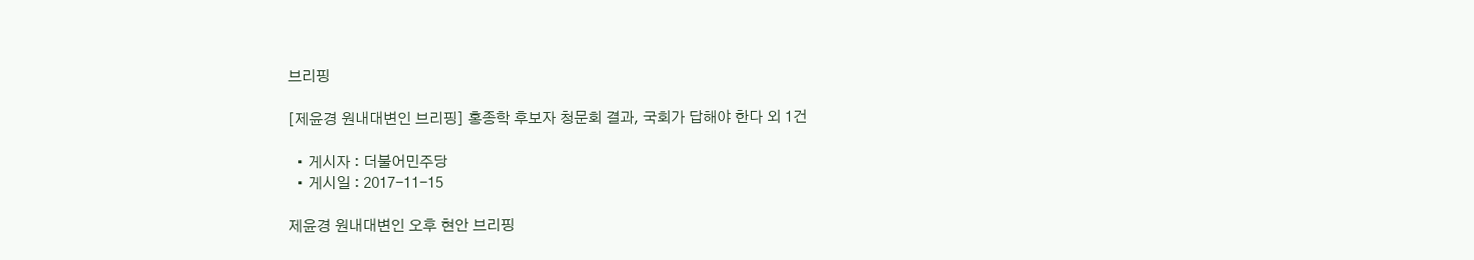브리핑

[제윤경 원내대변인 브리핑] 홍종학 후보자 청문회 결과, 국회가 답해야 한다 외 1건

  • 게시자 : 더불어민주당
  • 게시일 : 2017-11-15

제윤경 원내대변인 오후 현안 브리핑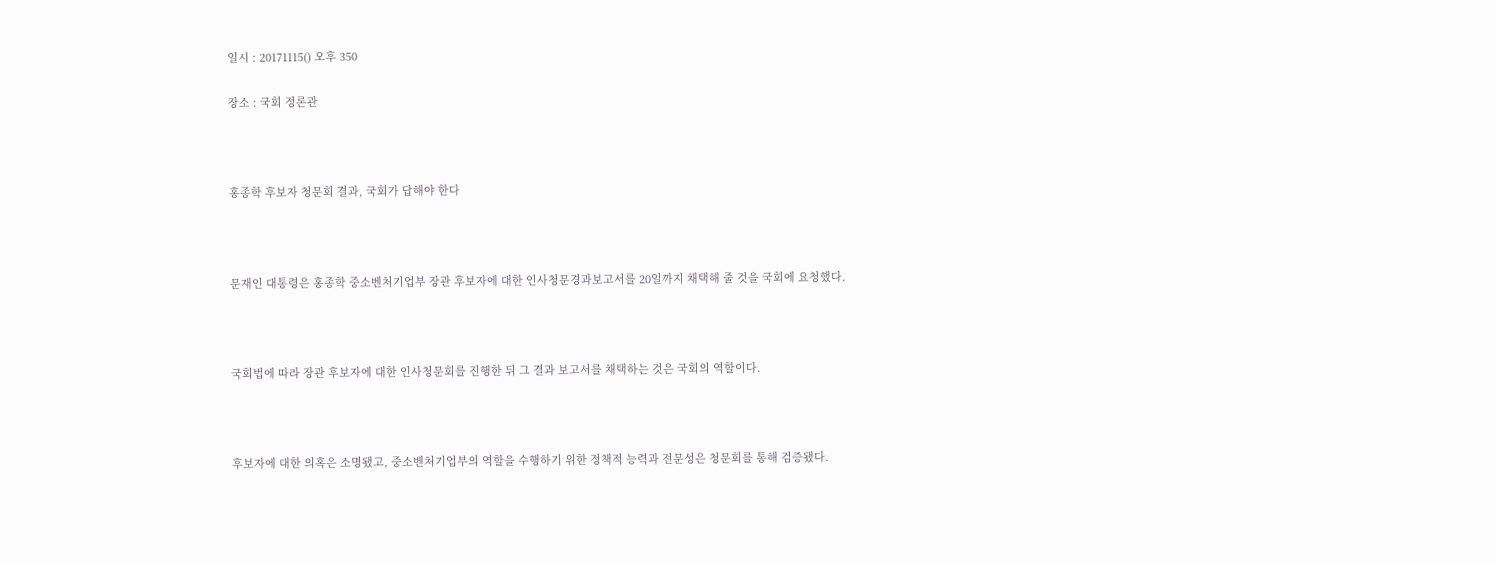일시 : 20171115() 오후 350

장소 : 국회 정론관



홍종학 후보자 청문회 결과, 국회가 답해야 한다



문재인 대통령은 홍종학 중소벤처기업부 장관 후보자에 대한 인사청문경과보고서를 20일까지 채택해 줄 것을 국회에 요청했다.



국회법에 따라 장관 후보자에 대한 인사청문회를 진행한 뒤 그 결과 보고서를 채택하는 것은 국회의 역할이다.



후보자에 대한 의혹은 소명됐고, 중소벤처기업부의 역할을 수행하기 위한 정책적 능력과 전문성은 청문회를 통해 검증됐다.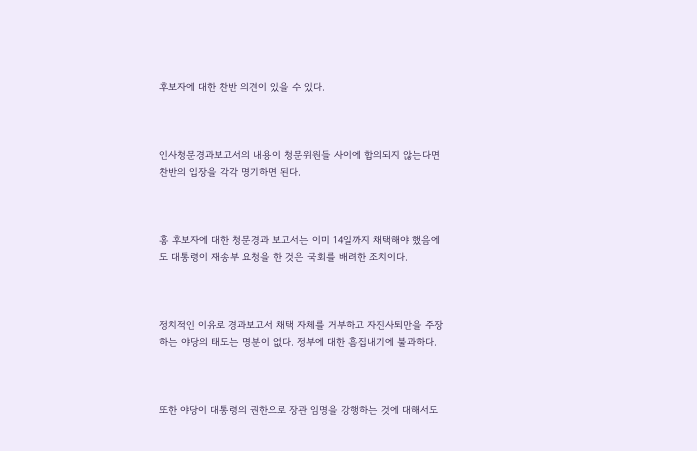후보자에 대한 찬반 의견이 있을 수 있다.



인사청문경과보고서의 내용이 청문위원들 사이에 합의되지 않는다면 찬반의 입장을 각각 명기하면 된다.



홍 후보자에 대한 청문경과 보고서는 이미 14일까지 채택해야 했음에도 대통령이 재송부 요청을 한 것은 국회를 배려한 조치이다.



정치적인 이유로 경과보고서 채택 자체를 거부하고 자진사퇴만을 주장하는 야당의 태도는 명분이 없다. 정부에 대한 흠집내기에 불과하다.



또한 야당이 대통령의 권한으로 장관 임명을 강행하는 것에 대해서도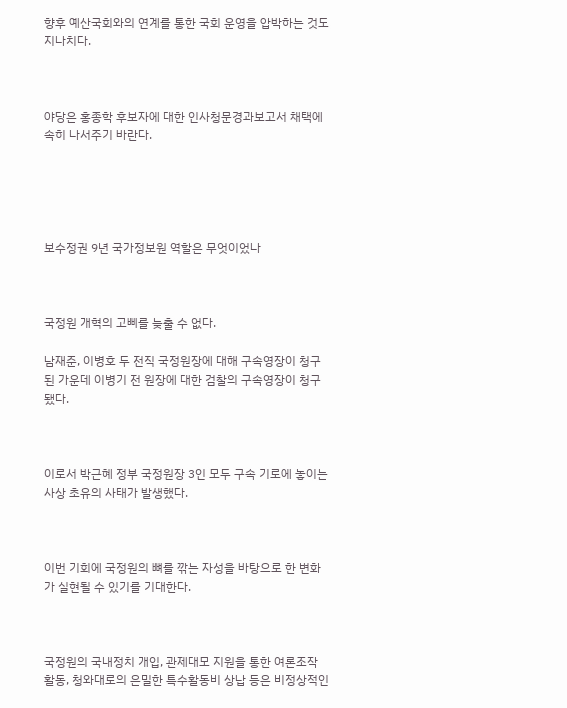향후 예산국회와의 연계를 통한 국회 운영을 압박하는 것도 지나치다.



야당은 홍종학 후보자에 대한 인사청문경과보고서 채택에 속히 나서주기 바란다.





보수정권 9년 국가정보원 역할은 무엇이었나



국정원 개혁의 고삐를 늦출 수 없다.

남재준, 이병호 두 전직 국정원장에 대해 구속영장이 청구된 가운데 이병기 전 원장에 대한 검찰의 구속영장이 청구됐다.



이로서 박근혜 정부 국정원장 3인 모두 구속 기로에 놓이는 사상 초유의 사태가 발생했다.



이번 기회에 국정원의 뼈를 깎는 자성을 바탕으로 한 변화가 실현될 수 있기를 기대한다.



국정원의 국내정치 개입, 관제대모 지원을 통한 여론조작 활동, 청와대로의 은밀한 특수활동비 상납 등은 비정상적인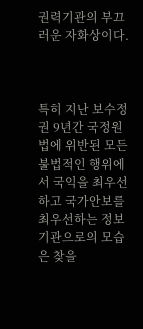권력기관의 부끄러운 자화상이다.



특히 지난 보수정권 9년간 국정원법에 위반된 모든 불법적인 행위에서 국익을 최우선하고 국가안보를 최우선하는 정보기관으로의 모습은 찾을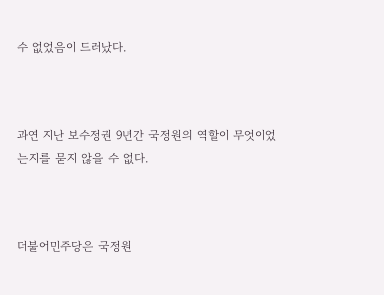수 없었음이 드러났다.



과연 지난 보수정권 9년간 국정원의 역할이 무엇이었는지를 묻지 않을 수 없다.



더불어민주당은 국정원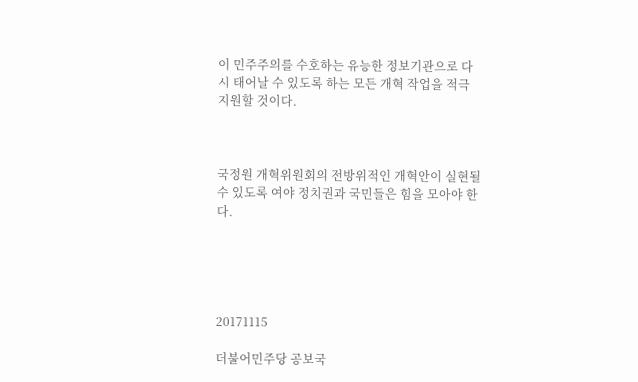이 민주주의를 수호하는 유능한 정보기관으로 다시 태어날 수 있도록 하는 모든 개혁 작업을 적극 지원할 것이다.



국정원 개혁위원회의 전방위적인 개혁안이 실현될 수 있도록 여야 정치권과 국민들은 힘을 모아야 한다.





20171115

더불어민주당 공보국